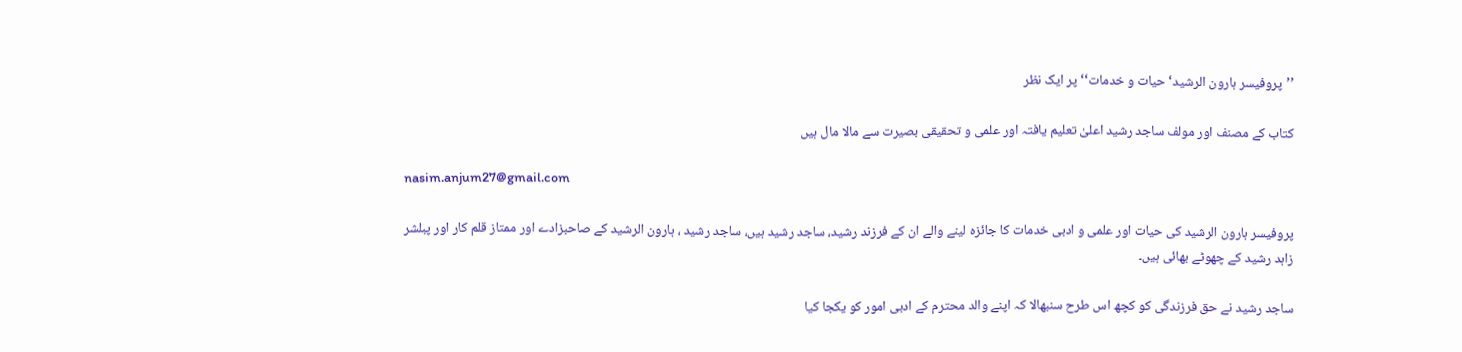’’پروفیسر ہارون الرشید‘ حیات و خدمات‘‘ پر ایک نظر

کتاب کے مصنف اور مولف ساجد رشید اعلیٰ تعلیم یافتہ اور علمی و تحقیقی بصیرت سے مالا مال ہیں

nasim.anjum27@gmail.com

پروفیسر ہارون الرشید کی حیات اور علمی و ادبی خدمات کا جائزہ لینے والے ان کے فرزند رشید، ساجد رشید ہیں، ساجد رشید ، ہارون الرشید کے صاحبزادے اور ممتاز قلم کار اور پبلشر زاہد رشید کے چھوٹے بھائی ہیں۔

ساجد رشید نے حق فرزندگی کو کچھ اس طرح سنبھالا کہ اپنے والد محترم کے ادبی امور کو یکجا کیا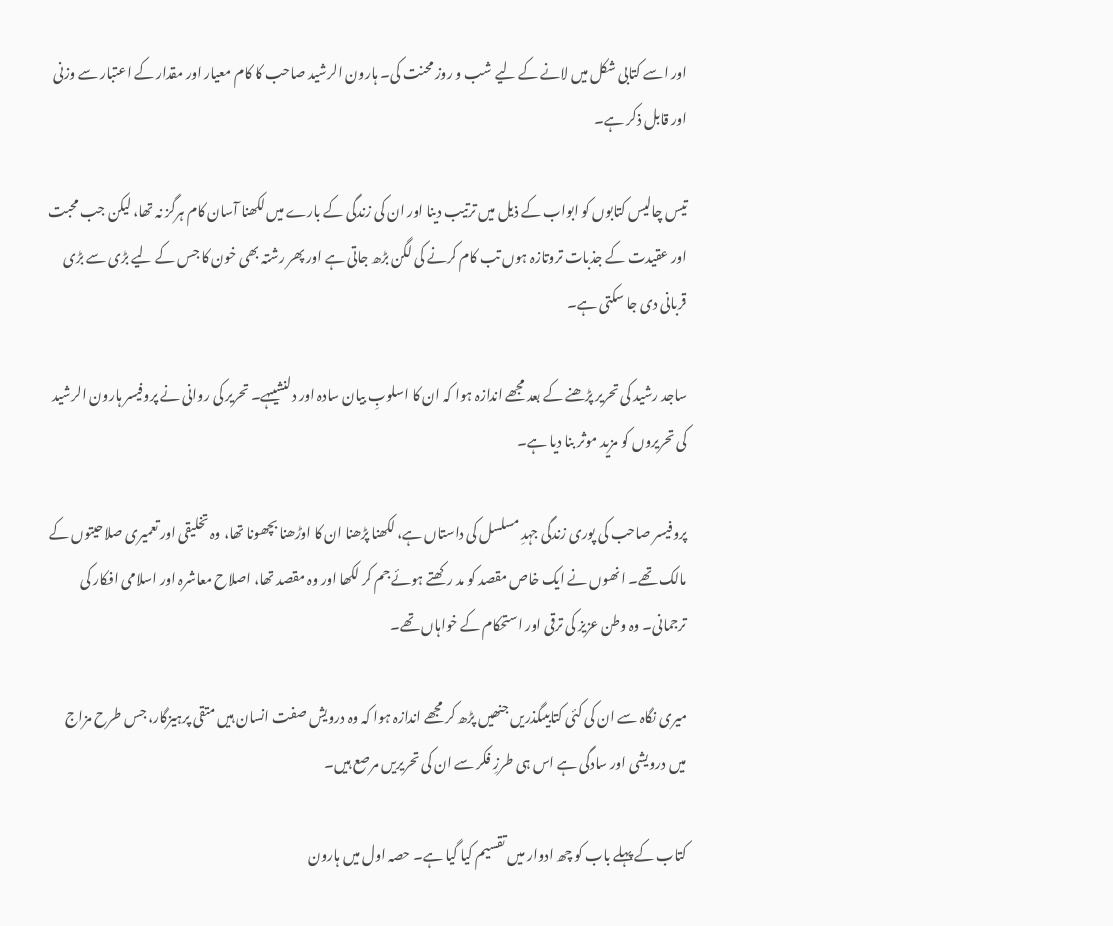اور اسے کتابی شکل میں لانے کے لیے شب و روز محنت کی۔ ہارون الرشید صاحب کا کام معیار اور مقدار کے اعتبار سے وزنی اور قابل ذکر ہے۔

تیس چالیس کتابوں کو ابواب کے ذیل میں ترتیب دینا اور ان کی زندگی کے بارے میں لکھنا آسان کام ہرگز نہ تھا، لیکن جب محبت اور عقیدت کے جذبات تروتازہ ہوں تب کام کرنے کی لگن بڑھ جاتی ہے اور پھر رشتہ بھی خون کا جس کے لیے بڑی سے بڑی قربانی دی جا سکتی ہے۔

ساجد رشید کی تحریر پڑھنے کے بعد مجھے اندازہ ہوا کہ ان کا اسلوبِ بیان سادہ اور دلنشیںہے۔ تحریر کی روانی نے پروفیسر ہارون الرشید کی تحریروں کو مزید موثر بنا دیا ہے۔

پروفیسر صاحب کی پوری زندگی جہدِ مسلسل کی داستاں ہے، لکھنا پڑھنا ان کا اوڑھنا بچھونا تھا، وہ تخلیقی اور تعمیری صلاحیتوں کے مالک تھے۔ انھوں نے ایک خاص مقصد کو مد رکھتے ہوئے جم کر لکھا اور وہ مقصد تھا، اصلاح معاشرہ اور اسلامی افکار کی ترجمانی۔ وہ وطن عزیز کی ترقی اور استحکام کے خواہاں تھے۔

میری نگاہ سے ان کی کئی کتابیںگذریں جنھیں پڑھ کر مجھے اندازہ ہوا کہ وہ درویش صفت انسان ہیں متقی پرہیزگار، جس طرح مزاج میں درویشی اور سادگی ہے اس ہی طرزِ فکر سے ان کی تحریریں مرصع ہیں۔

کتاب کے پہلے باب کو چھ ادوار میں تقسیم کیا گیا ہے۔ حصہ اول میں ہارون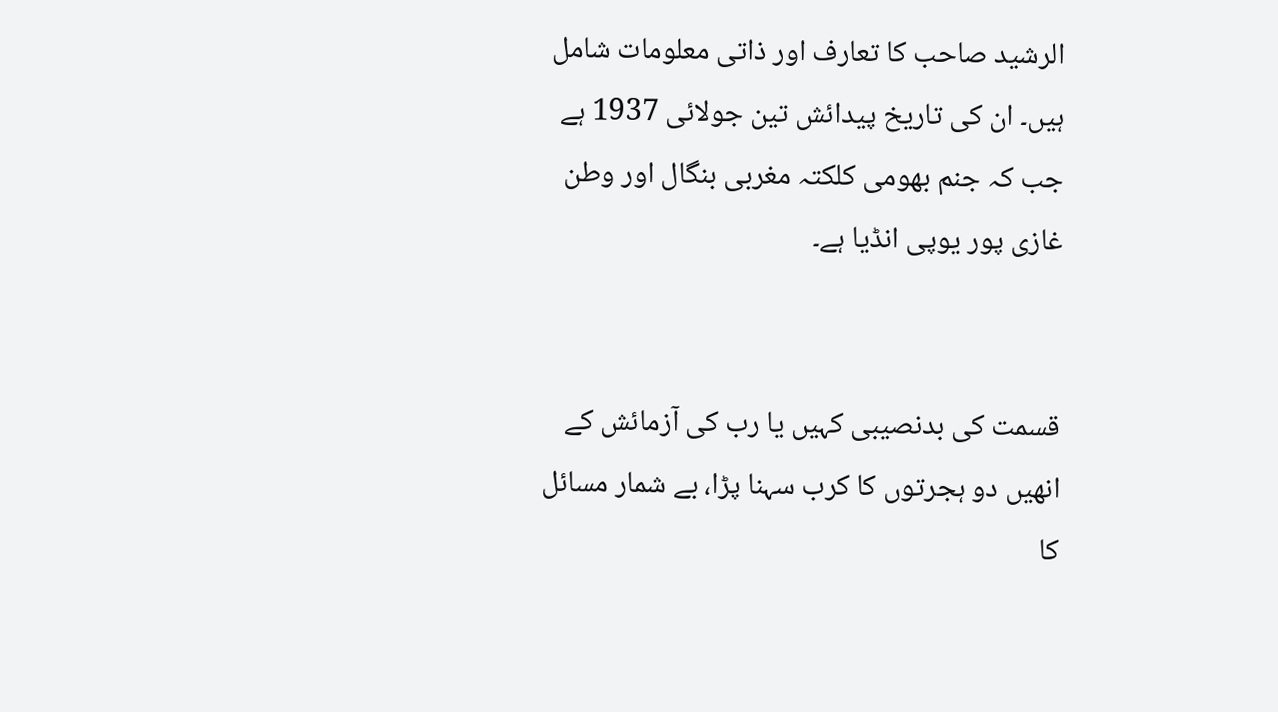الرشید صاحب کا تعارف اور ذاتی معلومات شامل ہیں۔ ان کی تاریخ پیدائش تین جولائی 1937 ہے جب کہ جنم بھومی کلکتہ مغربی بنگال اور وطن غازی پور یوپی انڈیا ہے۔


قسمت کی بدنصیبی کہیں یا رب کی آزمائش کے انھیں دو ہجرتوں کا کرب سہنا پڑا، بے شمار مسائل کا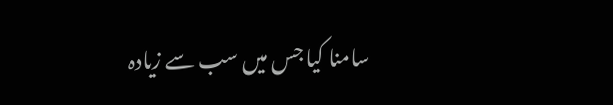سامنا کیا جس میں سب سے زیادہ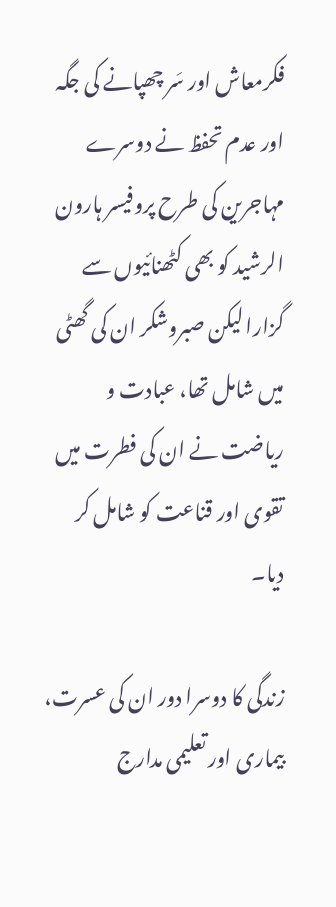فکرمعاش اور سَر چھپانے کی جگہ اور عدم تحفظ نے دوسرے مہاجرین کی طرح پروفیسر ہارون الرشید کو بھی کٹھنائیوں سے گزارا لیکن صبروشکر ان کی گھٹی میں شامل تھا، عبادت و ریاضت نے ان کی فطرت میں تقوی اور قناعت کو شامل کر دیا۔

زندگی کا دوسرا دور ان کی عسرت، بیماری اور تعلیمی مدارج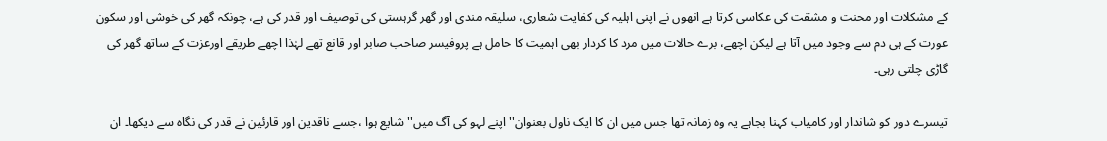کے مشکلات اور محنت و مشقت کی عکاسی کرتا ہے انھوں نے اپنی اہلیہ کی کفایت شعاری، سلیقہ مندی اور گھر گرہستی کی توصیف اور قدر کی ہے، چونکہ گھر کی خوشی اور سکون عورت کے ہی دم سے وجود میں آتا ہے لیکن اچھے، برے حالات میں مرد کا کردار بھی اہمیت کا حامل ہے پروفیسر صاحب صابر اور قانع تھے لہٰذا اچھے طریقے اورعزت کے ساتھ گھر کی گاڑی چلتی رہی۔

تیسرے دور کو شاندار اور کامیاب کہنا بجاہے یہ وہ زمانہ تھا جس میں ان کا ایک ناول بعنوان'' اپنے لہو کی آگ میں'' شایع ہوا ،جسے ناقدین اور قارئین نے قدر کی نگاہ سے دیکھا۔ ان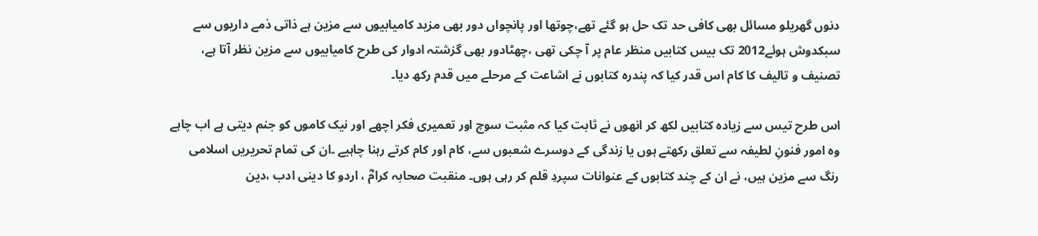دنوں گھریلو مسائل بھی کافی حد تک حل ہو گئے تھے،چوتھا اور پانچواں دور بھی مزید کامیابیوں سے مزین ہے ذاتی ذمے داریوں سے سبکدوش ہوئے2012 تک بیس کتابیں منظر عام پر آ چکی تھی ،چھٹادور بھی گزشتہ ادوار کی طرح کامیابیوں سے مزین نظر آتا ہے، تصنیف و تالیف کا کام اس قدر کیا کہ پندرہ کتابوں نے اشاعت کے مرحلے میں قدم رکھ دیا۔

اس طرح تیس سے زیادہ کتابیں لکھ کر انھوں نے ثابت کیا کہ مثبت سوچ اور تعمیری فکر اچھے اور نیک کاموں کو جنم دیتی ہے اب چاہے وہ امور فنونِ لطیفہ سے تعلق رکھتے ہوں یا زندگی کے دوسرے شعبوں سے، کام اور کام کرتے رہنا چاہیے ۔ان کی تمام تحریریں اسلامی رنگ سے مزین ہیں، نے ان کے چند کتابوں کے عنوانات سپردِ قلم کر رہی ہوں۔ منقبت صحابہ کرامؓ ، اردو کا دینی ادب ،دین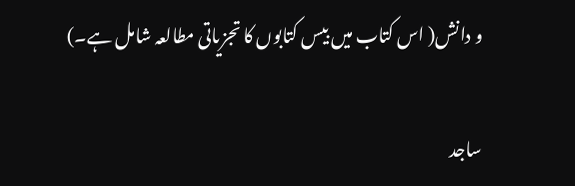و دانش( اس کتاب میں بیس کتابوں کا تجزیاتی مطالعہ شامل ہے۔)

ساجد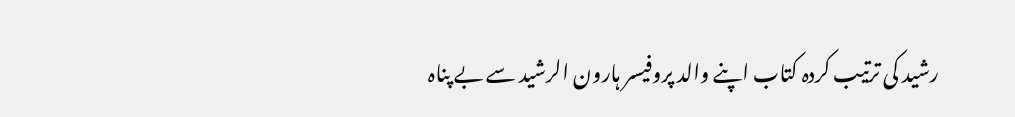رشید کی ترتیب کردہ کتاب اپنے والد پروفیسر ہارون الرشید سے بے پناہ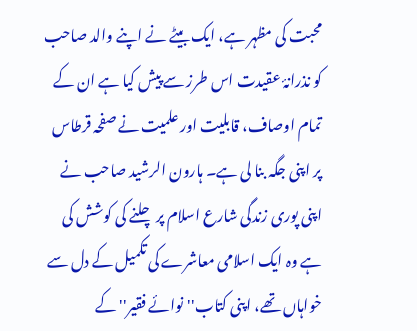محبت کی مظہر ہے، ایک بیٹے نے اپنے والد صاحب کو نذرانۂ عقیدت اس طرز سے پیش کیا ہے ان کے تمام اوصاف، قابلیت اور علمیت نے صفحہ قرطاس پر اپنی جگہ بنا لی ہے۔ ہارون الرشید صاحب نے اپنی پوری زندگی شارع اسلام پر چلنے کی کوشش کی ہے وہ ایک اسلامی معاشرے کی تکمیل کے دل سے خواہاں تھے، اپنی کتاب''نوائے فقیر'' کے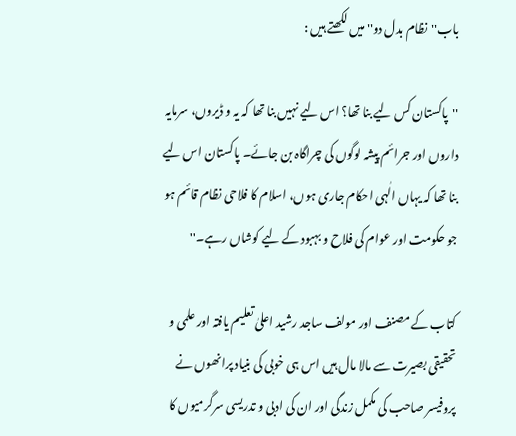باب''نظام بدل دو'' میں لکھتے ہیں :

''پاکستان کس لیے بنا تھا؟ اس لیے نہیں بنا تھا کہ یہ و ڈیروں، سرمایہ داروں اور جرائم پیشہ لوگوں کی چراگاہ بن جائے۔ پاکستان اس لیے بنا تھا کہ یہاں الٰہی احکام جاری ہوں، اسلام کا فلاحی نظام قائم ہو جو حکومت اور عوام کی فلاح و بہبود کے لیے کوشاں رہے۔''

کتاب کے مصنف اور مولف ساجد رشید اعلیٰ تعلیم یافتہ اور علمی و تحقیقی بصیرت سے مالا مال ہیں اس ہی خوبی کی بنیاد پرانھوں نے پروفیسر صاحب کی مکمل زندگی اور ان کی ادبی و تدریسی سرگرمیوں کا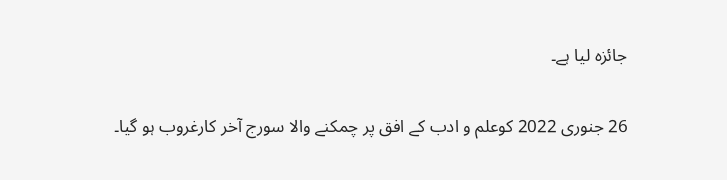جائزہ لیا ہے۔

26 جنوری 2022 کوعلم و ادب کے افق پر چمکنے والا سورج آخر کارغروب ہو گیا۔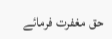حق مغفرت فرمائے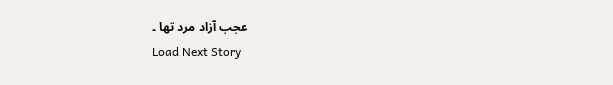عجب آزاد مرد تھا ۔
Load Next Story